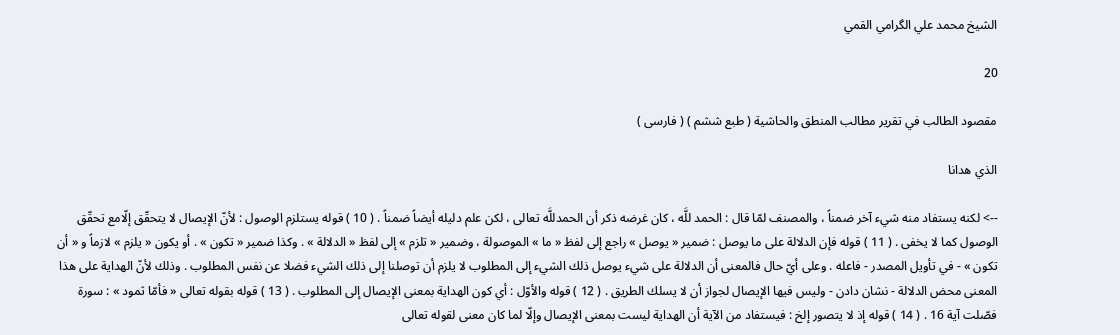الشيخ محمد علي الگرامي القمي

20

مقصود الطالب في تقرير مطالب المنطق والحاشية ( طبع ششم ) ( فارسى )

الذي هدانا

--> لكنه يستفاد منه شيء آخر ضمناً ، والمصنف لمّا قال : الحمد للَّه ، كان غرضه ذكر أن الحمدللَّه تعالى ، لكن علم دليله أيضاً ضمناً . ( 10 ) قوله يستلزم الوصول : لأنّ الإيصال لا يتحقّق إلّامع تحقّق الوصول كما لا يخفى . ( 11 ) قوله فإن الدلالة على ما يوصل : ضمير « يوصل » راجع إلى لفظ « ما » الموصولة ، وضمير « تلزم » إلى لفظ « الدلالة » . وكذا ضمير « تكون » . أو يكون « يلزم » لازماً و « أن تكون » - في تأويل المصدر - فاعله . وعلى أيّ حال فالمعنى أن الدلالة على شيء يوصل ذلك الشيء إلى المطلوب لا يلزم أن توصلنا إلى ذلك الشيء فضلا عن نفس المطلوب . وذلك لأنّ الهداية على هذا المعنى محض الدلالة - نشان دادن - وليس فيها الإيصال لجواز أن لا يسلك الطريق . ( 12 ) قوله والأوّل : أي كون الهداية بمعنى الإيصال إلى المطلوب . ( 13 ) قوله بقوله تعالى « فأمّا ثمود » : سورة فصّلت آية 16 . ( 14 ) قوله إذ لا يتصور إلخ : فيستفاد من الآية أن الهداية ليست بمعنى الإيصال وإلّا لما كان معنى لقوله تعالى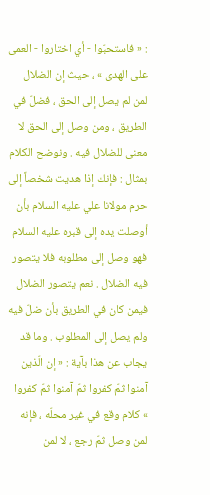: « فاستحبّوا - أي اختاروا - العمى على الهدى » ، حيث إن الضلال لمن لم يصل إلى الحق ، فضلّ في الطريق ، ومن وصل إلى الحق لا معنى للضلال فيه . ونوضح الكلام بمثال : فإنك إذا هديت شخصاً إلى حرم مولانا علي عليه السلام بأن أوصلت يده إلى قبره عليه السلام فهو وصل إلى مطلوبه فلا يتصور فيه الضلال . نعم يتصور الضلال فيمن كان في الطريق بأن ضلّ فيه ولم يصل إلى المطلوب . وما قد يجاب عن هذا بآية : « إن الّذين آمنوا ثمّ كفروا ثمّ آمنوا ثمّ كفروا » كلام وقع في غير محلّه ، فإنه لمن وصل ثمّ رجع ، لا لمن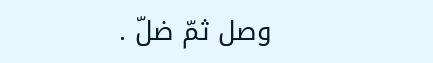وصل ثمّ ضلّ .